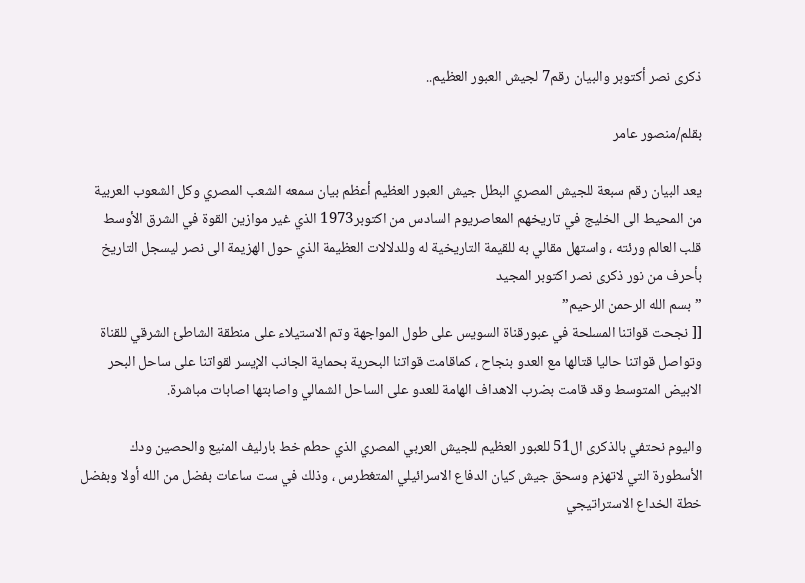ذكرى نصر أكتوبر والبيان رقم7 لجيش العبور العظيم..

بقلم/منصور عامر

يعد البيان رقم سبعة للجيش المصري البطل جيش العبور العظيم أعظم بيان سمعه الشعب المصري وكل الشعوب العربية من المحيط الى الخليج في تاريخهم المعاصريوم السادس من اكتوبر1973 الذي غير موازين القوة في الشرق الأوسط قلب العالم ورئته ، واستهل مقالي به للقيمة التاريخية له وللدلالات العظيمة الذي حول الهزيمة الى نصر ليسجل التاريخ بأحرف من نور ذكرى نصر اكتوبر المجيد
”بسم الله الرحمن الرحيم”
[[ نجحت قواتنا المسلحة في عبورقناة السويس على طول المواجهة وتم الاستيلاء على منطقة الشاطئ الشرقي للقناة وتواصل قواتنا حاليا قتالها مع العدو بنجاح ، كماقامت قواتنا البحرية بحماية الجانب الإيسر لقواتنا على ساحل البحر الابيض المتوسط وقد قامت بضرب الاهداف الهامة للعدو على الساحل الشمالي واصابتها اصابات مباشرة.

واليوم نحتفي بالذكرى ال51 للعبور العظيم للجيش العربي المصري الذي حطم خط بارليف المنيع والحصين ودك الأسطورة التي لاتهزم وسحق جيش كيان الدفاع الاسرائيلي المتغطرس ، وذلك في ست ساعات بفضل من الله أولا وبفضل خطة الخداع الاستراتيجي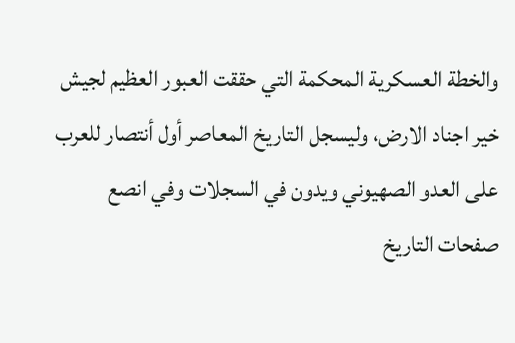والخطة العسكرية المحكمة التي حققت العبور العظيم لجيش خير اجناد الارض، وليسجل التاريخ المعاصر أول أنتصار للعرب على العدو الصهيوني ويدون في السجلات وفي انصع صفحات التاريخ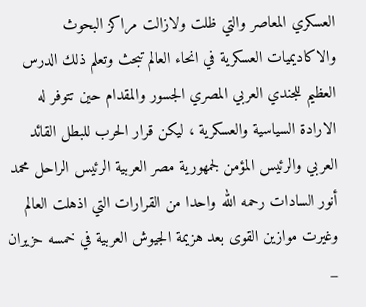العسكري المعاصر والتي ظلت ولازالت مراكز البحوث والاكاديميات العسكرية في انحاء العالم تبحث وتعلم ذلك الدرس العظيم للجندي العربي المصري الجسور والمقدام حين تتوفر له الارادة السياسية والعسكرية ، ليكن قرار الحرب للبطل القائد العربي والرئيس المؤمن لجمهورية مصر العربية الرئيس الراحل محمد أنور السادات رحمه الله واحدا من القرارات التي اذهلت العالم وغيرت موازين القوى بعد هزيمة الجيوش العربية في خمسه حزيران _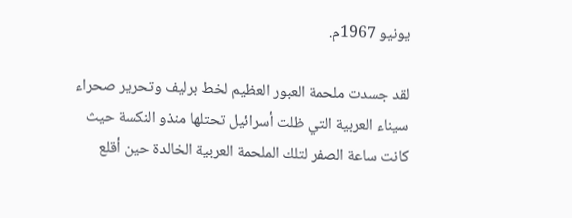يونيو 1967م.

لقد جسدت ملحمة العبور العظيم لخط برليف وتحرير صحراء سيناء العربية التي ظلت أسرائيل تحتلها منذو النكسة حيث كانت ساعة الصفر لتلك الملحمة العربية الخالدة حين أقلع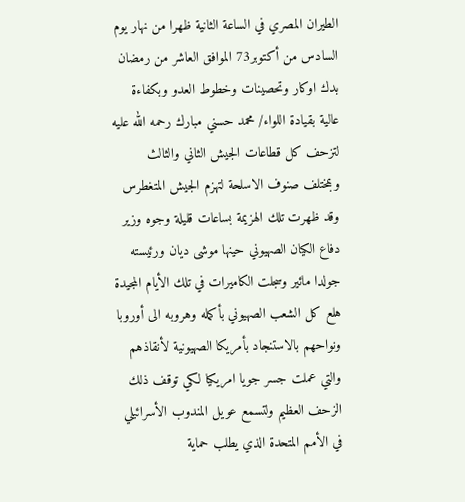الطيران المصري في الساعة الثانية ظهرا من نهار يوم السادس من أكتوبر73 الموافق العاشر من رمضان بدك اوكار وتحصينات وخطوط العدو وبكفاءة عالية بقيادة اللواء/ محمد حسني مبارك رحمه الله عليه لتزحف كل قطاعات الجيش الثاني والثالث وبمختلف صنوف الاسلحة لتهزم الجيش المتغطرس وقد ظهرت تلك الهزيمة بساعات قليلة وجوه وزير دفاع الكيان الصهيوني حينها موشى ديان ورئيسته جولدا مائير وسجلت الكاميرات في تلك الأيام المجيدة هلع كل الشعب الصهيوني بأكمله وهروبه الى أوروبا ونواحهم بالاستنجاد بأمريكا الصهيونية لأنقاذهم والتي عملت جسر جويا امريكيا لكي توقف ذلك الزحف العظيم ولتسمع عويل المندوب الأسرائيلي في الأمم المتحدة الذي يطلب حماية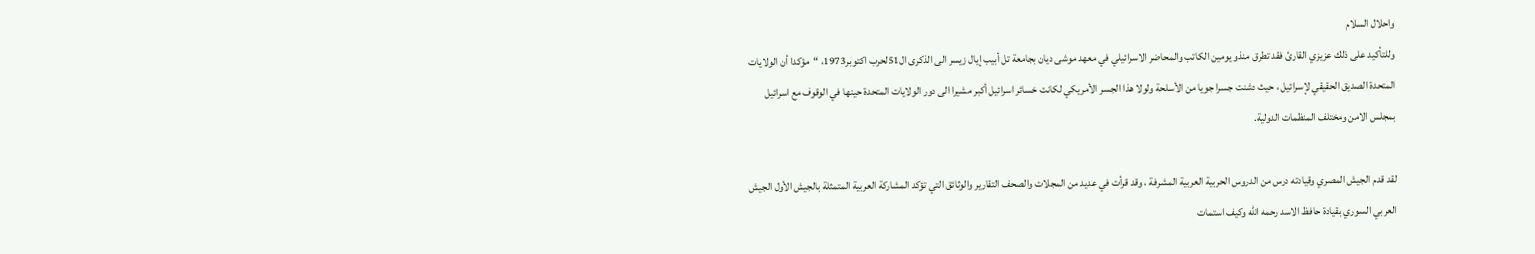واحلال السلام
وللتأكيد على ذلك عزيزي القارئ فقد تطرق منذو يومين الكاتب والمحاضر الاسرائيلي في معهد موشى ديان بجامعة تل أبيب إيال زيسر الى الذكرى ال51لحرب اكتوبر1973، “مؤكدا أن الولايات المتحدة الصديق الحقيقي لإسرائيل ، حيث دشنت جسرا جويا من الأسلحة ولولا هذا الجسر الأمريكي لكانت خسائر اسرائيل أكبر مشيرا الى دور الولايات المتحدة حينها في الوقوف مع اسرائيل بمجلس الامن ومختلف المنظمات الدولية.

لقد قدم الجيش المصري وقيادته درس من الدروس الحربية العربية المشرفة ، وقد قرأت في عديد من المجلات والصحف التقارير والوثائق التي تؤكد المشاركة العربية المتمثلة بالجيش الأول الجيش العربي السوري بقيادة حافظ الاسد رحمه الله وكيف استمات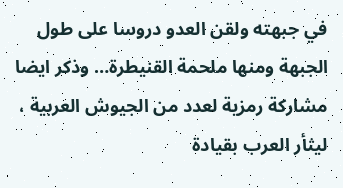في جبهته ولقن العدو دروسا على طول الجبهة ومنها ملحمة القنيطرة… وذكر ايضا مشاركة رمزية لعدد من الجيوش العربية ، ليثأر العرب بقيادة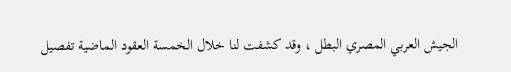الجيش العربي المصري البطل ، وقد كشفت لنا خلال الخمسة العقود الماضية تفصيل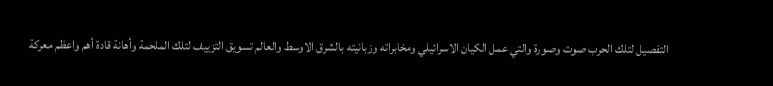التفصيل لتلك الحرب صوت وصورة والتي عمل الكيان الاسرائيلي ومخابراته وزبانيته بالشرق الاوسط والعالم تسويق التزييف لتلك الملحمة وأهانة قادة أهم واعظم معركة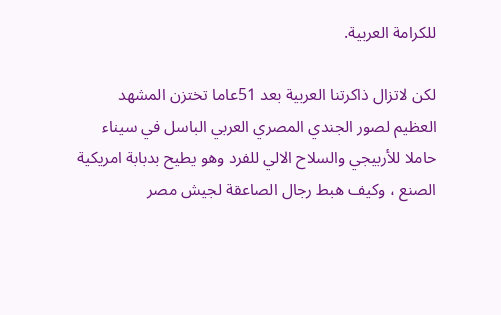للكرامة العربية.

لكن لاتزال ذاكرتنا العربية بعد 51عاما تختزن المشهد العظيم لصور الجندي المصري العربي الباسل في سيناء حاملا للأربيجي والسلاح الالي للفرد وهو يطيح بدبابة امريكية الصنع ، وكيف هبط رجال الصاعقة لجيش مصر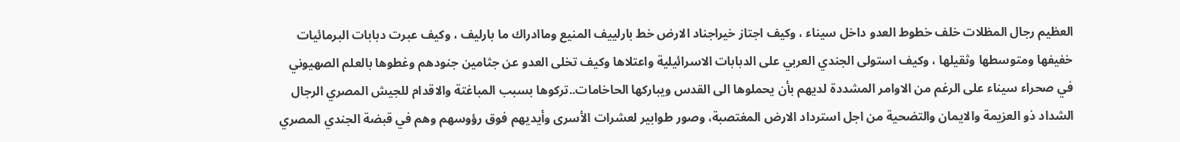العظيم رجال المظلات خلف خطوط العدو داخل سيناء ، وكيف اجتاز خيراجناد الارض خط بارلييف المنيع وماادراك ما بارليف ، وكيف عبرت دبابات البرمائيات خفيفها ومتوسطها وثقيلها ، وكيف استولى الجندي العربي على الدبابات الاسرائيلية واعتلاها وكيف تخلى العدو عن جثامين جنودهم وغطوها بالعلم الصهيوني في صحراء سيناء على الرغم من الاوامر المشددة لديهم بأن يحملوها الى القدس ويباركها الحاخامات..تركوها بسبب المباغتة والاقدام للجيش المصري الرجال الشداد ذو العزيمة والايمان والتضحية من اجل استرداد الارض المغتصبة، وصور طوابير لعشرات الأسرى وأيديهم فوق رؤوسهم وهم في قبضة الجندي المصري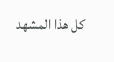كل هذا المشهد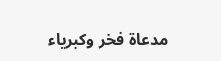مدعاة فخر وكبرياء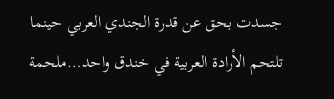جسدت بحق عن قدرة الجندي العربي حينما تلتحم الأرادة العربية في خندق واحد…ملحمة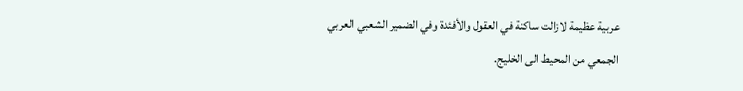عربية عظيمة لازالت ساكنة في العقول والأفئدة وفي الضمير الشعبي العربي الجمعي من المحيط الى الخليج.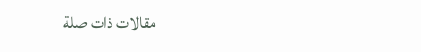مقالات ذات صلة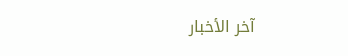آخر الأخبار